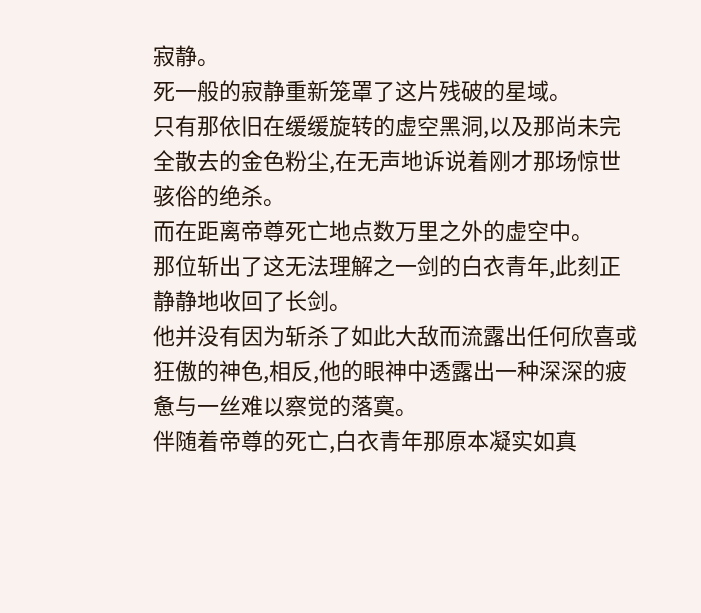寂静。
死一般的寂静重新笼罩了这片残破的星域。
只有那依旧在缓缓旋转的虚空黑洞,以及那尚未完全散去的金色粉尘,在无声地诉说着刚才那场惊世骇俗的绝杀。
而在距离帝尊死亡地点数万里之外的虚空中。
那位斩出了这无法理解之一剑的白衣青年,此刻正静静地收回了长剑。
他并没有因为斩杀了如此大敌而流露出任何欣喜或狂傲的神色,相反,他的眼神中透露出一种深深的疲惫与一丝难以察觉的落寞。
伴随着帝尊的死亡,白衣青年那原本凝实如真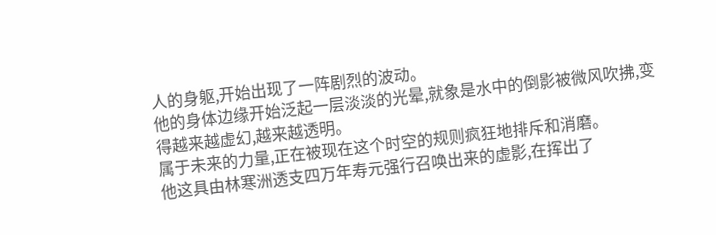人的身躯,开始出现了一阵剧烈的波动。
他的身体边缘开始泛起一层淡淡的光晕,就象是水中的倒影被微风吹拂,变得越来越虚幻,越来越透明。
属于未来的力量,正在被现在这个时空的规则疯狂地排斥和消磨。
他这具由林寒洲透支四万年寿元强行召唤出来的虚影,在挥出了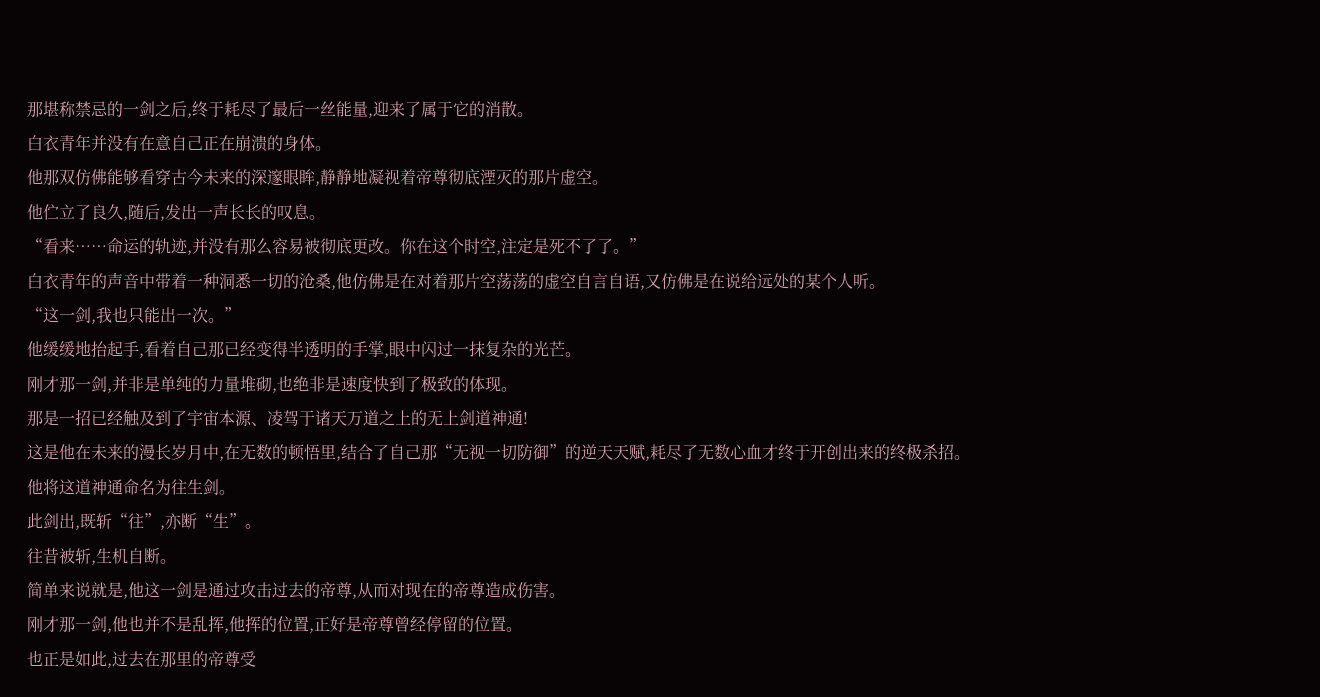那堪称禁忌的一剑之后,终于耗尽了最后一丝能量,迎来了属于它的消散。
白衣青年并没有在意自己正在崩溃的身体。
他那双仿佛能够看穿古今未来的深邃眼眸,静静地凝视着帝尊彻底湮灭的那片虚空。
他伫立了良久,随后,发出一声长长的叹息。
“看来……命运的轨迹,并没有那么容易被彻底更改。你在这个时空,注定是死不了了。”
白衣青年的声音中带着一种洞悉一切的沧桑,他仿佛是在对着那片空荡荡的虚空自言自语,又仿佛是在说给远处的某个人听。
“这一剑,我也只能出一次。”
他缓缓地抬起手,看着自己那已经变得半透明的手掌,眼中闪过一抹复杂的光芒。
刚才那一剑,并非是单纯的力量堆砌,也绝非是速度快到了极致的体现。
那是一招已经触及到了宇宙本源、凌驾于诸天万道之上的无上剑道神通!
这是他在未来的漫长岁月中,在无数的顿悟里,结合了自己那“无视一切防御”的逆天天赋,耗尽了无数心血才终于开创出来的终极杀招。
他将这道神通命名为往生剑。
此剑出,既斩“往”,亦断“生”。
往昔被斩,生机自断。
简单来说就是,他这一剑是通过攻击过去的帝尊,从而对现在的帝尊造成伤害。
刚才那一剑,他也并不是乱挥,他挥的位置,正好是帝尊曾经停留的位置。
也正是如此,过去在那里的帝尊受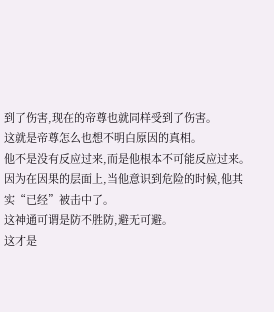到了伤害,现在的帝尊也就同样受到了伤害。
这就是帝尊怎么也想不明白原因的真相。
他不是没有反应过来,而是他根本不可能反应过来。
因为在因果的层面上,当他意识到危险的时候,他其实“已经”被击中了。
这神通可谓是防不胜防,避无可避。
这才是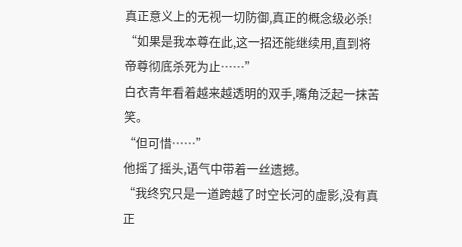真正意义上的无视一切防御,真正的概念级必杀!
“如果是我本尊在此,这一招还能继续用,直到将帝尊彻底杀死为止……”
白衣青年看着越来越透明的双手,嘴角泛起一抹苦笑。
“但可惜……”
他摇了摇头,语气中带着一丝遗撼。
“我终究只是一道跨越了时空长河的虚影,没有真正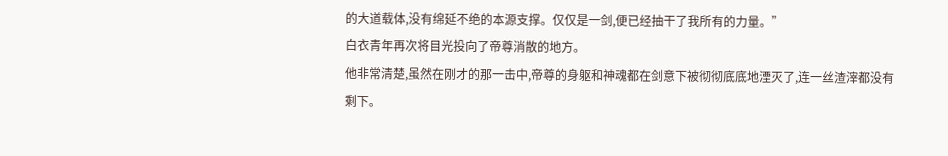的大道载体,没有绵延不绝的本源支撑。仅仅是一剑,便已经抽干了我所有的力量。”
白衣青年再次将目光投向了帝尊消散的地方。
他非常清楚,虽然在刚才的那一击中,帝尊的身躯和神魂都在剑意下被彻彻底底地湮灭了,连一丝渣滓都没有剩下。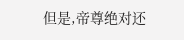但是,帝尊绝对还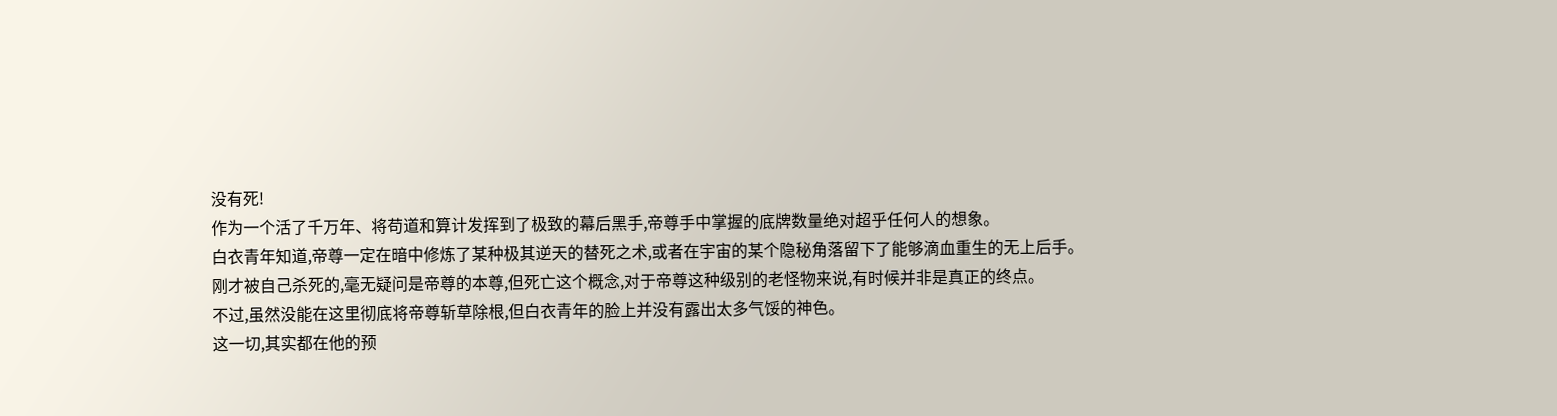没有死!
作为一个活了千万年、将苟道和算计发挥到了极致的幕后黑手,帝尊手中掌握的底牌数量绝对超乎任何人的想象。
白衣青年知道,帝尊一定在暗中修炼了某种极其逆天的替死之术,或者在宇宙的某个隐秘角落留下了能够滴血重生的无上后手。
刚才被自己杀死的,毫无疑问是帝尊的本尊,但死亡这个概念,对于帝尊这种级别的老怪物来说,有时候并非是真正的终点。
不过,虽然没能在这里彻底将帝尊斩草除根,但白衣青年的脸上并没有露出太多气馁的神色。
这一切,其实都在他的预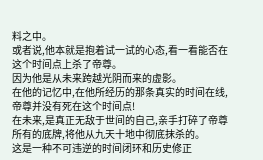料之中。
或者说,他本就是抱着试一试的心态,看一看能否在这个时间点上杀了帝尊。
因为他是从未来跨越光阴而来的虚影。
在他的记忆中,在他所经历的那条真实的时间在线,帝尊并没有死在这个时间点!
在未来,是真正无敌于世间的自己,亲手打碎了帝尊所有的底牌,将他从九天十地中彻底抹杀的。
这是一种不可违逆的时间闭环和历史修正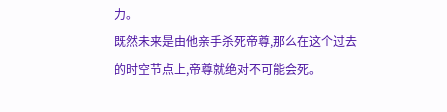力。
既然未来是由他亲手杀死帝尊,那么在这个过去的时空节点上,帝尊就绝对不可能会死。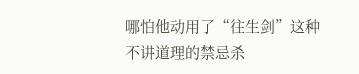哪怕他动用了“往生剑”这种不讲道理的禁忌杀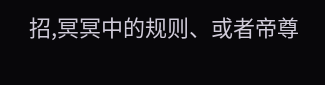招,冥冥中的规则、或者帝尊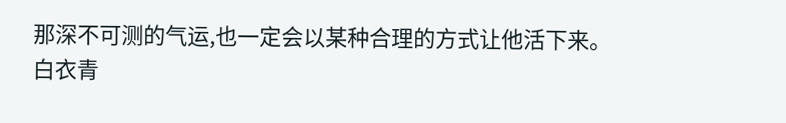那深不可测的气运,也一定会以某种合理的方式让他活下来。
白衣青